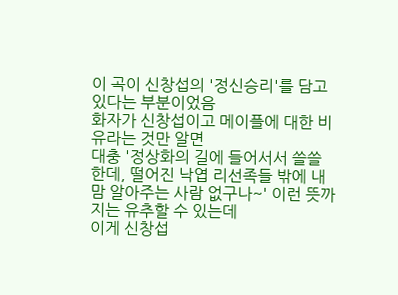이 곡이 신창섭의 '정신승리'를 담고 있다는 부분이었음
화자가 신창섭이고 메이플에 대한 비유라는 것만 알면
대충 '정상화의 길에 들어서서 쓸쓸한데, 떨어진 낙엽 리선족들 밖에 내 맘 알아주는 사람 없구나~' 이런 뜻까지는 유추할 수 있는데
이게 신창섭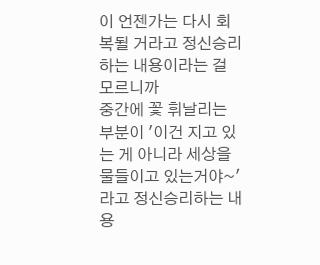이 언젠가는 다시 회복될 거라고 정신승리하는 내용이라는 걸 모르니까
중간에 꽃 휘날리는 부분이 '이건 지고 있는 게 아니라 세상을 물들이고 있는거야~' 라고 정신승리하는 내용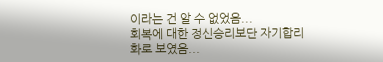이라는 건 알 수 없었음...
회복에 대한 정신승리보단 자기합리화로 보였음...